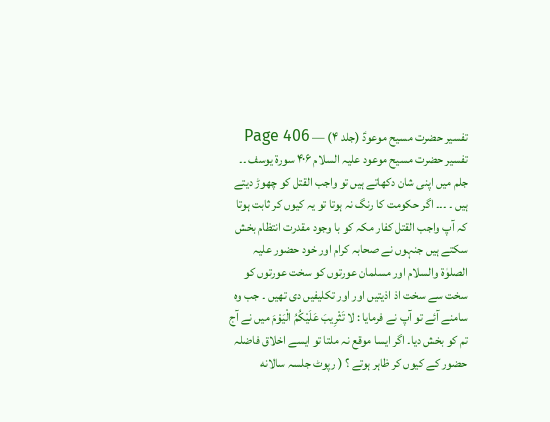تفسیر حضرت مسیح موعودؑ (جلد ۴) — Page 406
تفسیر حضرت مسیح موعود علیہ السلام ۴۰۶ سورة يوسف ۔۔ جلم میں اپنی شان دکھاتے ہیں تو واجب القتل کو چھوڑ دیتے ہیں ۔ ۔۔۔ اگر حکومت کا رنگ نہ ہوتا تو یہ کیوں کر ثابت ہوتا کہ آپ واجب القتل کفار مکہ کو با وجود مقدرت انتظام بخش سکتے ہیں جنہوں نے صحابہ کرام اور خود حضور علیہ الصلوٰۃ والسلام اور مسلمان عورتوں کو سخت عورتوں کو سخت سے سخت اذ اذیتیں اور اور تکلیفیں دی تھیں ۔ جب وہ سامنے آئے تو آپ نے فرمایا : لا تَثْرِيبَ عَلَيْكُمُ الْيَوْمَ میں نے آج تم کو بخش دیا۔ اگر ایسا موقع نہ ملتا تو ایسے اخلاق فاضلہ حضور کے کیوں کر ظاہر ہوتے ؟ ( رپوٹ جلسہ سالانه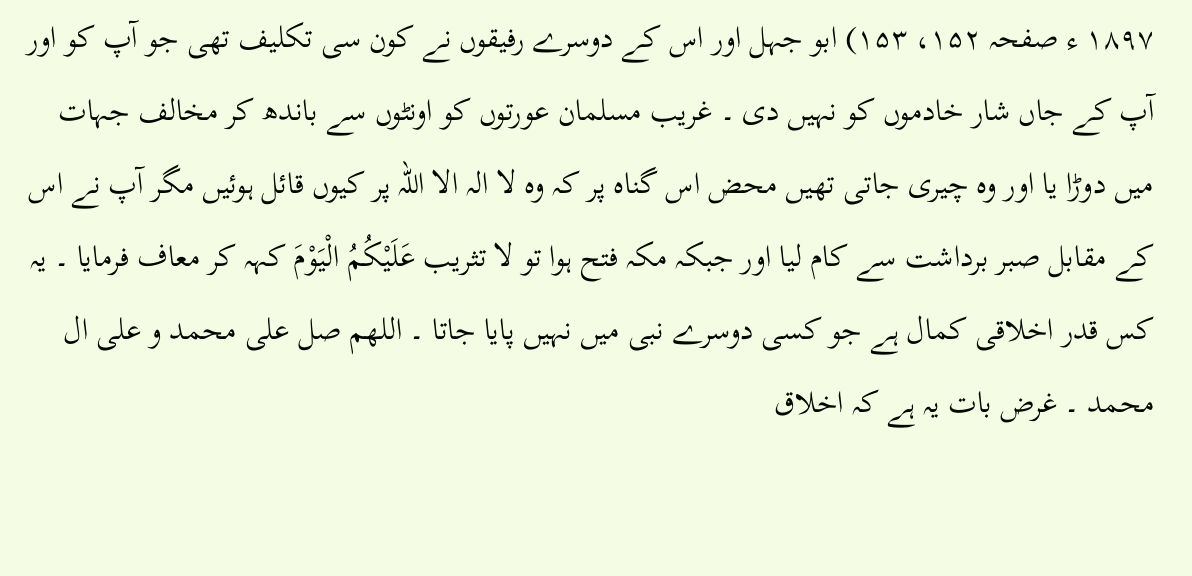۱۸۹۷ ء صفحہ ۱۵۲، ۱۵۳) ابو جہل اور اس کے دوسرے رفیقوں نے کون سی تکلیف تھی جو آپ کو اور آپ کے جاں شار خادموں کو نہیں دی ۔ غریب مسلمان عورتوں کو اونٹوں سے باندھ کر مخالف جہات میں دوڑا یا اور وہ چیری جاتی تھیں محض اس گناہ پر کہ وہ لا الہ الا اللہ پر کیوں قائل ہوئیں مگر آپ نے اس کے مقابل صبر برداشت سے کام لیا اور جبکہ مکہ فتح ہوا تو لا تثريب عَلَيْكُمُ الْيَوْمَ کہہ کر معاف فرمایا ۔ یہ کس قدر اخلاقی کمال ہے جو کسی دوسرے نبی میں نہیں پایا جاتا ۔ اللهم صل علی محمد و علی ال محمد ۔ غرض بات یہ ہے کہ اخلاق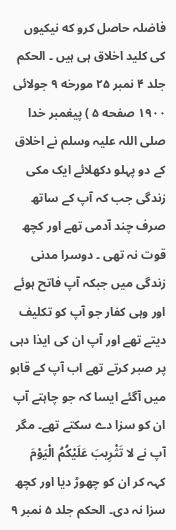فاضلہ حاصل کرو که نیکیوں کی کلید اخلاق ہی ہیں ۔ الحکم جلد ۴ نمبر ۲۵ مورخه ۹ جولائی ۱۹۰۰ صفحه ۵ ) پیغمبر خدا صلی اللہ علیہ وسلم نے اخلاق کے دو پہلو دکھلائے ایک مکی زندگی جب کہ آپ کے ساتھ صرف چند آدمی تھے اور کچھ قوت نہ تھی ۔ دوسرا مدنی زندگی میں جبکہ آپ فاتح ہوئے اور وہی کفار جو آپ کو تکلیف دیتے تھے اور آپ ان کی ایذا دہی پر صبر کرتے تھے اب آپ کے قابو میں آگئے ایسا کہ جو چاہتے آپ ان کو سزا دے سکتے تھے۔ مگر آپ نے لا تَثْرِيبَ عَلَيْكُمُ الْيَوْمَ کہہ کر ان کو چھوڑ دیا اور کچھ سزا نہ دی۔ الحکم جلد ۵ نمبر ۹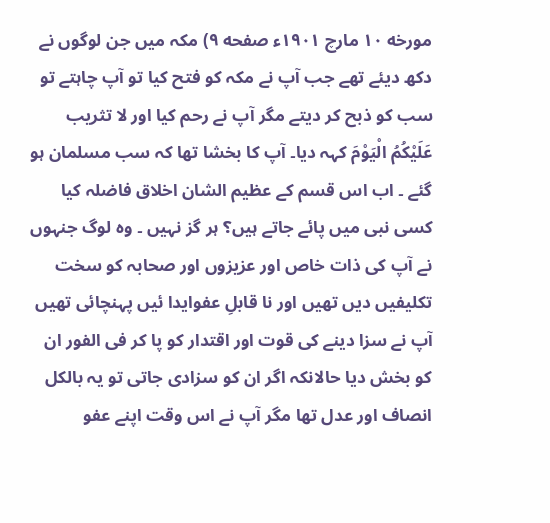مورخه ۱۰ مارچ ۱۹۰۱ء صفحه ۹) مکہ میں جن لوگوں نے دکھ دیئے تھے جب آپ نے مکہ کو فتح کیا تو آپ چاہتے تو سب کو ذبح کر دیتے مگر آپ نے رحم کیا اور لا تثريب عَلَيْكُمُ الْيَوْمَ کہہ دیا۔ آپ کا بخشا تھا کہ سب مسلمان ہو گئے ۔ اب اس قسم کے عظیم الشان اخلاق فاضلہ کیا کسی نبی میں پائے جاتے ہیں؟ ہر گز نہیں ۔ وہ لوگ جنہوں نے آپ کی ذات خاص اور عزیزوں اور صحابہ کو سخت تکلیفیں دیں تھیں اور نا قابلِ عفوایدا ئیں پہنچائی تھیں آپ نے سزا دینے کی قوت اور اقتدار کو پا کر فی الفور ان کو بخش دیا حالانکہ اگر ان کو سزادی جاتی تو یہ بالکل انصاف اور عدل تھا مگر آپ نے اس وقت اپنے عفو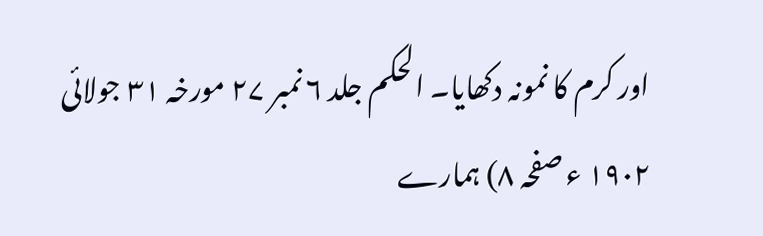اور کرم کا نمونہ دکھایا۔ الحکم جلد ۶ نمبر ۲۷ مورخہ ۳۱ جولائی ۱۹۰۲ ء صفحہ ۸) ہمارے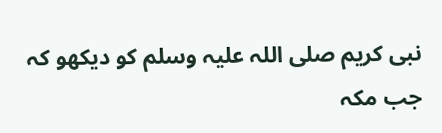نبی کریم صلی اللہ علیہ وسلم کو دیکھو کہ جب مکہ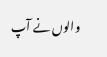والوں نے آپ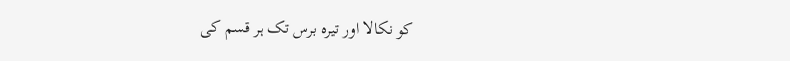کو نکالا اور تیرہ برس تک ہر قسم کی